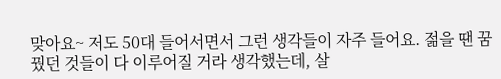맞아요~ 저도 50대 들어서면서 그런 생각들이 자주 들어요. 젊을 땐 꿈꿨던 것들이 다 이루어질 거라 생각했는데, 살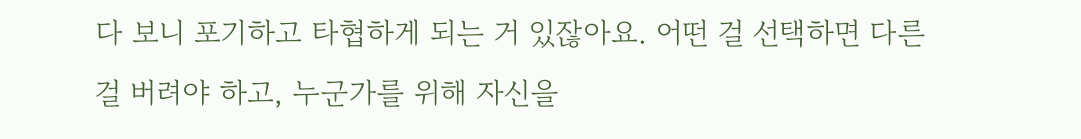다 보니 포기하고 타협하게 되는 거 있잖아요. 어떤 걸 선택하면 다른 걸 버려야 하고, 누군가를 위해 자신을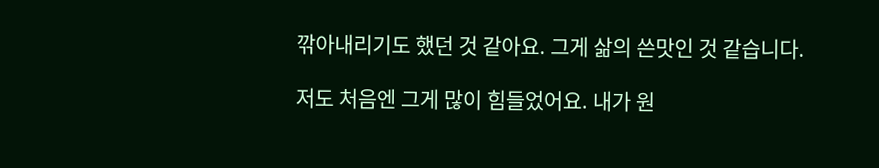깎아내리기도 했던 것 같아요. 그게 삶의 쓴맛인 것 같습니다.

저도 처음엔 그게 많이 힘들었어요. 내가 원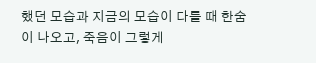했던 모습과 지금의 모습이 다를 때 한숨이 나오고, 죽음이 그렇게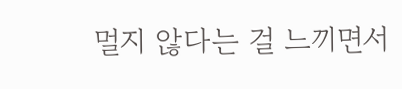멀지 않다는 걸 느끼면서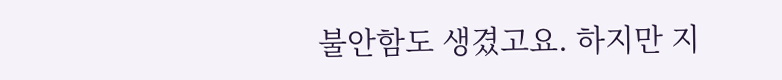불안함도 생겼고요. 하지만 지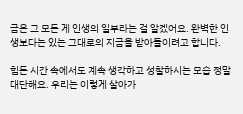금은 그 모든 게 인생의 일부라는 걸 알겠어요. 완벽한 인생보다는 있는 그대로의 지금을 받아들이려고 합니다.

힘든 시간 속에서도 계속 생각하고 성찰하시는 모습 정말 대단해요. 우리는 이렇게 살아가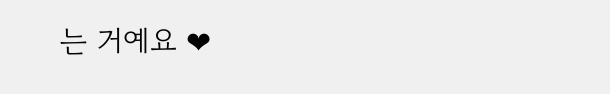는 거예요 ❤